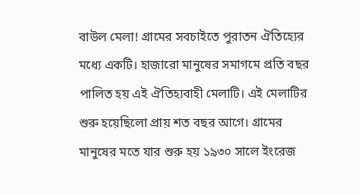বাউল মেলা! গ্রামের সবচাইতে পুরাতন ঐতিহ্যের মধ্যে একটি। হাজারো মানুষের সমাগমে প্রতি বছর পালিত হয় এই ঐতিহ্যবাহী মেলাটি। এই মেলাটির শুরু হয়েছিলো প্রায় শত বছর আগে। গ্রামের মানুষের মতে যার শুরু হয় ১৯৩০ সালে ইংরেজ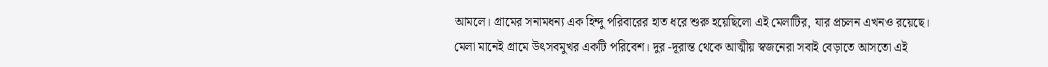আমলে। গ্রামের সনামধন্য এক হিন্দু পরিবারের হাত ধরে শুরু হয়েছিলো এই মেলাটির, যার প্রচলন এখনও রয়েছে।
মেলা মানেই গ্রামে উৎসবমুখর একটি পরিবেশ। দুর -দূরান্ত থেকে আত্মীয় স্বজনেরা সবাই বেড়াতে আসতো এই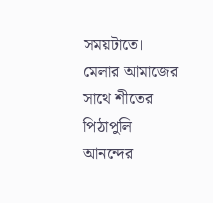সময়টাতে। মেলার আমাজের সাথে শীতের পিঠাপুলি আনন্দের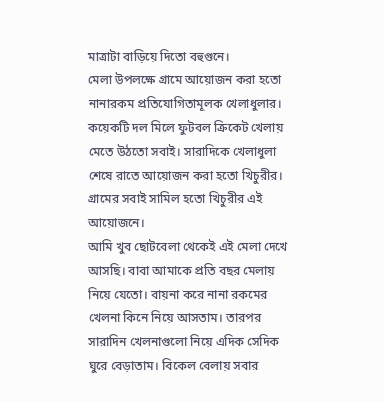মাত্রাটা বাড়িয়ে দিতো বহুগুনে।
মেলা উপলক্ষে গ্রামে আয়োজন করা হতো নানারকম প্রতিযোগিতামূলক খেলাধুলার। কয়েকটি দল মিলে ফুটবল ক্রিকেট খেলায় মেতে উঠতো সবাই। সারাদিকে খেলাধুলা শেষে রাতে আয়োজন করা হতো খিচুরীর। গ্রামের সবাই সামিল হতো খিচুরীর এই আয়োজনে।
আমি খুব ছোটবেলা থেকেই এই মেলা দেখে আসছি। বাবা আমাকে প্রতি বছর মেলায় নিয়ে যেতো। বায়না করে নানা রকমের খেলনা কিনে নিয়ে আসতাম। তারপর সারাদিন খেলনাগুলো নিয়ে এদিক সেদিক ঘুরে বেড়াতাম। বিকেল বেলায় সবার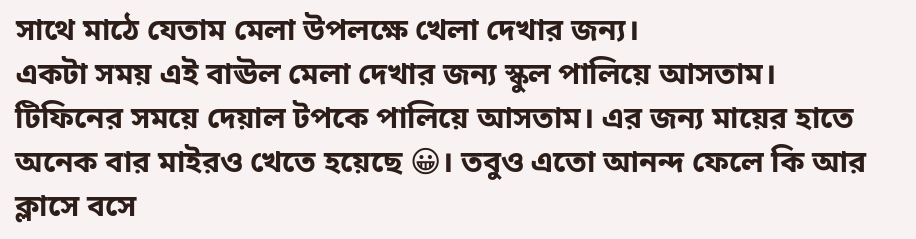সাথে মাঠে যেতাম মেলা উপলক্ষে খেলা দেখার জন্য।
একটা সময় এই বাঊল মেলা দেখার জন্য স্কুল পালিয়ে আসতাম। টিফিনের সময়ে দেয়াল টপকে পালিয়ে আসতাম। এর জন্য মায়ের হাতে অনেক বার মাইরও খেতে হয়েছে 😀। তবুও এতো আনন্দ ফেলে কি আর ক্লাসে বসে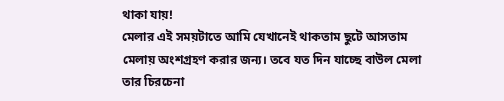থাকা যায়!
মেলার এই সময়টাতে আমি যেখানেই থাকতাম ছুটে আসতাম মেলায় অংশগ্রহণ করার জন্য। তবে যত দিন যাচ্ছে বাউল মেলা তার চিরচেনা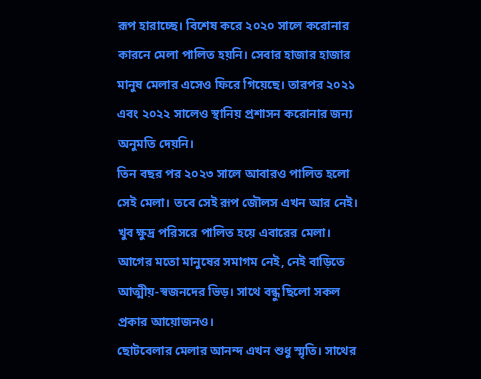রূপ হারাচ্ছে। বিশেষ করে ২০২০ সালে করোনার কারনে মেলা পালিত হয়নি। সেবার হাজার হাজার মানুষ মেলার এসেও ফিরে গিয়েছে। তারপর ২০২১ এবং ২০২২ সালেও স্থানিয় প্রশাসন করোনার জন্য অনুমতি দেয়নি।
তিন বছর পর ২০২৩ সালে আবারও পালিত হলো সেই মেলা। তবে সেই রূপ জৌলস এখন আর নেই। খুব ক্ষুদ্র পরিসরে পালিত হয়ে এবারের মেলা। আগের মতো মানুষের সমাগম নেই, নেই বাড়িতে আত্মীয়-স্বজনদের ভিড়। সাথে বন্ধু ছিলো সকল প্রকার আয়োজনও।
ছোটবেলার মেলার আনন্দ এখন শুধু স্মৃতি। সাথের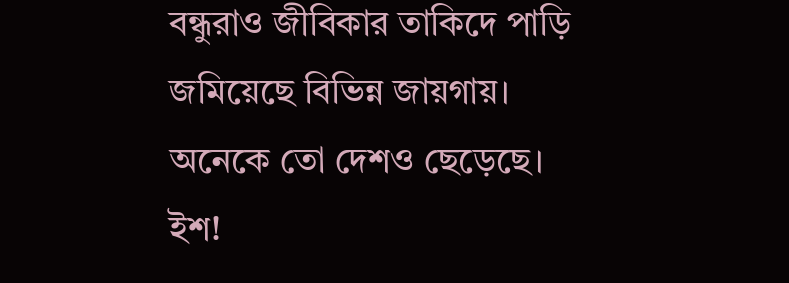বন্ধুরাও জীবিকার তাকিদে পাড়ি জমিয়েছে বিভিন্ন জায়গায়। অনেকে তো দেশও ছেড়েছে। ইশ!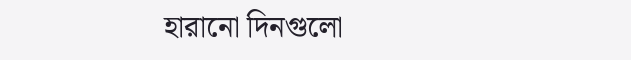হারানো দিনগুলো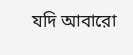যদি আবারো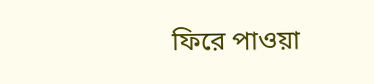ফিরে পাওয়া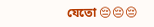যেতো 😔😔😔